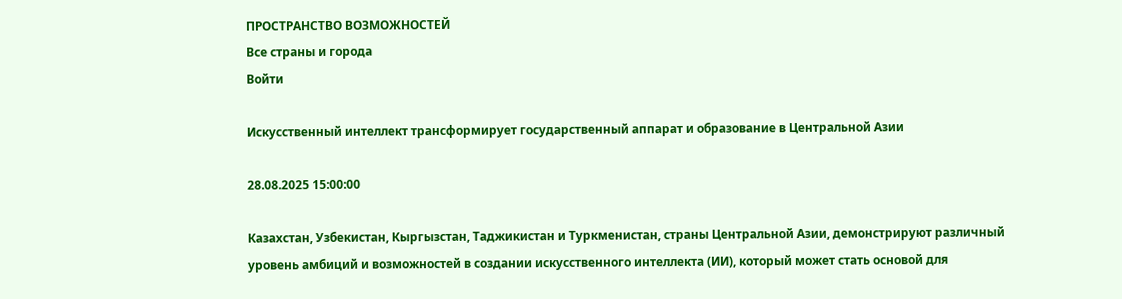ПРОСТРАНСТВО ВОЗМОЖНОСТЕЙ
Все страны и города
Войти

Искусственный интеллект трансформирует государственный аппарат и образование в Центральной Азии

28.08.2025 15:00:00

Казахстан, Узбекистан, Кыргызстан, Таджикистан и Туркменистан, страны Центральной Азии, демонстрируют различный уровень амбиций и возможностей в создании искусственного интеллекта (ИИ), который может стать основой для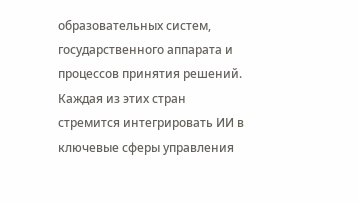образовательных систем, государственного аппарата и процессов принятия решений. Каждая из этих стран стремится интегрировать ИИ в ключевые сферы управления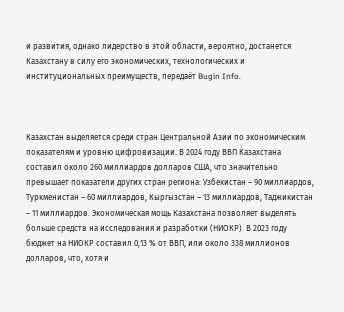и развития, однако лидерство в этой области, вероятно, достанется Казахстану в силу его экономических, технологических и институциональных преимуществ, передаёт Bugin Info.



Казахстан выделяется среди стран Центральной Азии по экономическим показателям и уровню цифровизации. В 2024 году ВВП Казахстана составил около 260 миллиардов долларов США, что значительно превышает показатели других стран региона: Узбекистан – 90 миллиардов, Туркменистан – 60 миллиардов, Кыргызстан – 13 миллиардов, Таджикистан – 11 миллиардов. Экономическая мощь Казахстана позволяет выделять больше средств на исследования и разработки (НИОКР). В 2023 году бюджет на НИОКР составил 0,13 % от ВВП, или около 338 миллионов долларов, что, хотя и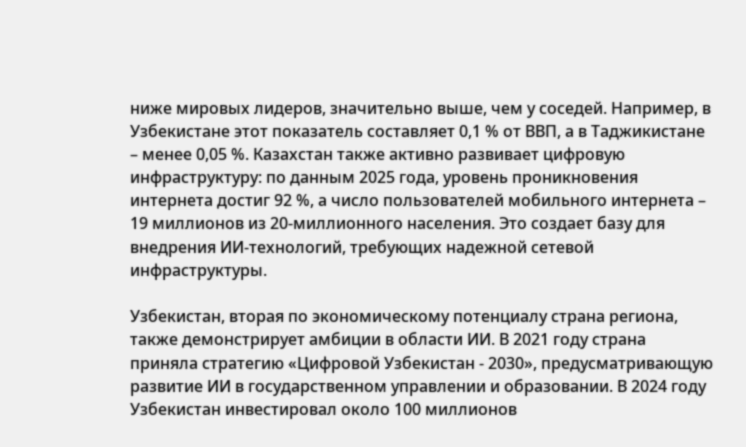ниже мировых лидеров, значительно выше, чем у соседей. Например, в Узбекистане этот показатель составляет 0,1 % от ВВП, а в Таджикистане – менее 0,05 %. Казахстан также активно развивает цифровую инфраструктуру: по данным 2025 года, уровень проникновения интернета достиг 92 %, а число пользователей мобильного интернета – 19 миллионов из 20-миллионного населения. Это создает базу для внедрения ИИ-технологий, требующих надежной сетевой инфраструктуры.

Узбекистан, вторая по экономическому потенциалу страна региона, также демонстрирует амбиции в области ИИ. В 2021 году страна приняла стратегию «Цифровой Узбекистан - 2030», предусматривающую развитие ИИ в государственном управлении и образовании. В 2024 году Узбекистан инвестировал около 100 миллионов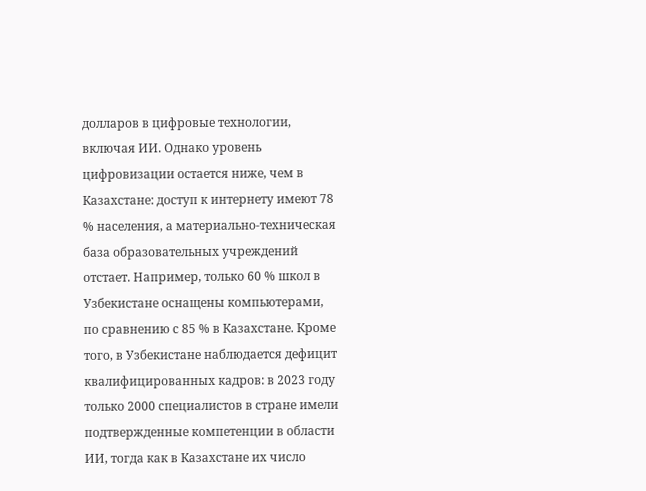долларов в цифровые технологии, включая ИИ. Однако уровень цифровизации остается ниже, чем в Казахстане: доступ к интернету имеют 78 % населения, а материально-техническая база образовательных учреждений отстает. Например, только 60 % школ в Узбекистане оснащены компьютерами, по сравнению с 85 % в Казахстане. Кроме того, в Узбекистане наблюдается дефицит квалифицированных кадров: в 2023 году только 2000 специалистов в стране имели подтвержденные компетенции в области ИИ, тогда как в Казахстане их число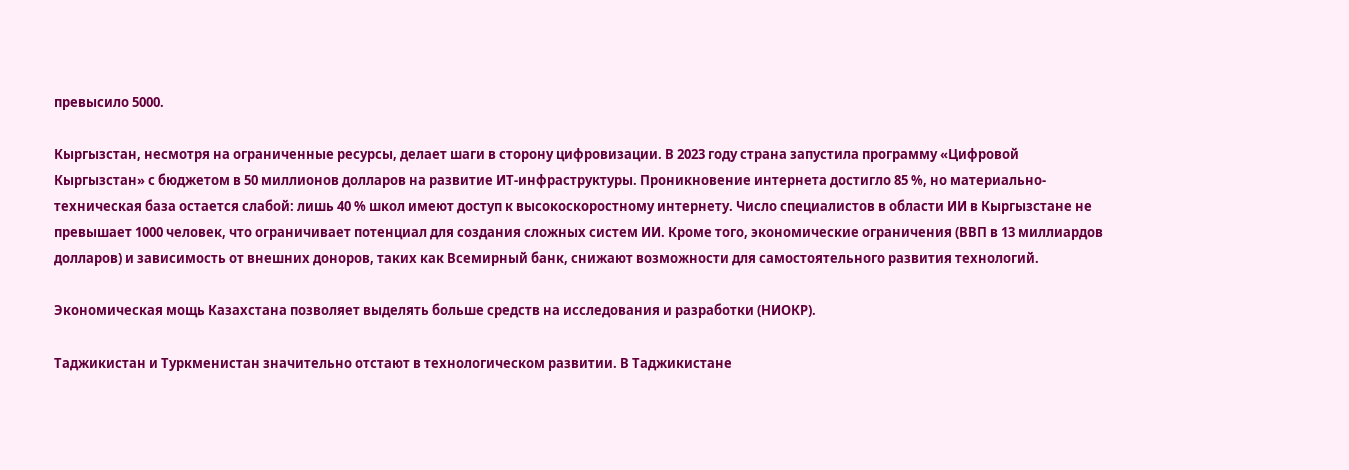превысило 5000.

Кыргызстан, несмотря на ограниченные ресурсы, делает шаги в сторону цифровизации. В 2023 году страна запустила программу «Цифровой Кыргызстан» с бюджетом в 50 миллионов долларов на развитие ИТ-инфраструктуры. Проникновение интернета достигло 85 %, но материально-техническая база остается слабой: лишь 40 % школ имеют доступ к высокоскоростному интернету. Число специалистов в области ИИ в Кыргызстане не превышает 1000 человек, что ограничивает потенциал для создания сложных систем ИИ. Кроме того, экономические ограничения (ВВП в 13 миллиардов долларов) и зависимость от внешних доноров, таких как Всемирный банк, снижают возможности для самостоятельного развития технологий.

Экономическая мощь Казахстана позволяет выделять больше средств на исследования и разработки (НИОКР).

Таджикистан и Туркменистан значительно отстают в технологическом развитии. В Таджикистане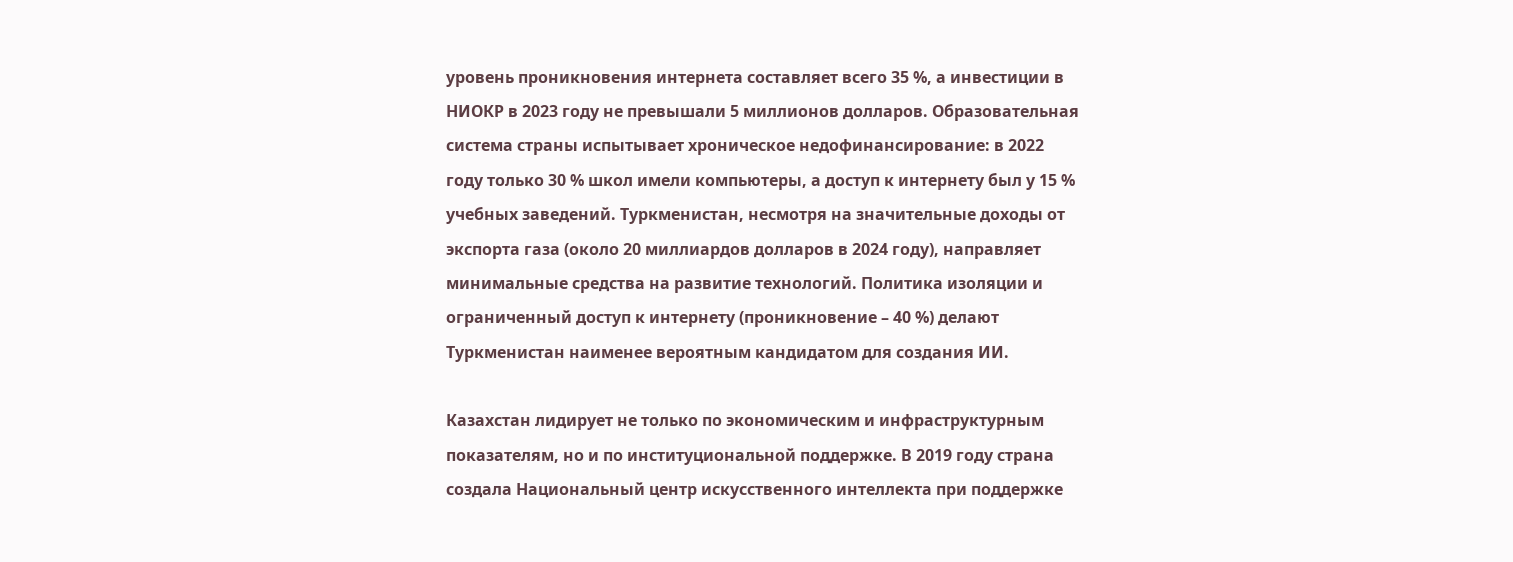уровень проникновения интернета составляет всего 35 %, а инвестиции в НИОКР в 2023 году не превышали 5 миллионов долларов. Образовательная система страны испытывает хроническое недофинансирование: в 2022 году только 30 % школ имели компьютеры, а доступ к интернету был у 15 % учебных заведений. Туркменистан, несмотря на значительные доходы от экспорта газа (около 20 миллиардов долларов в 2024 году), направляет минимальные средства на развитие технологий. Политика изоляции и ограниченный доступ к интернету (проникновение – 40 %) делают Туркменистан наименее вероятным кандидатом для создания ИИ.

Казахстан лидирует не только по экономическим и инфраструктурным показателям, но и по институциональной поддержке. В 2019 году страна создала Национальный центр искусственного интеллекта при поддержке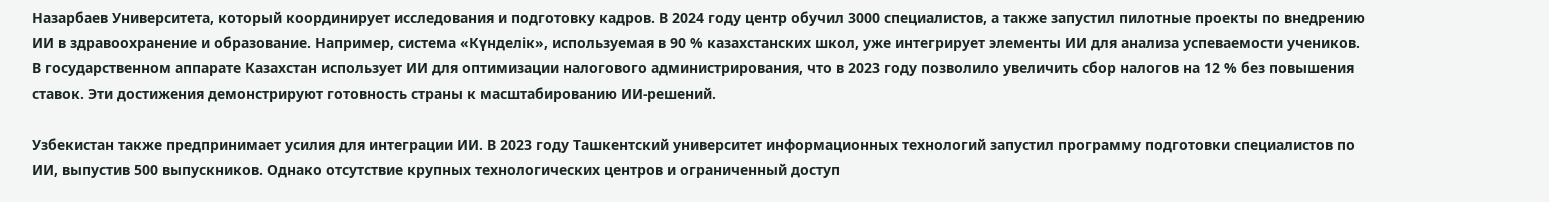Назарбаев Университета, который координирует исследования и подготовку кадров. В 2024 году центр обучил 3000 специалистов, а также запустил пилотные проекты по внедрению ИИ в здравоохранение и образование. Например, система «Күнделік», используемая в 90 % казахстанских школ, уже интегрирует элементы ИИ для анализа успеваемости учеников. В государственном аппарате Казахстан использует ИИ для оптимизации налогового администрирования, что в 2023 году позволило увеличить сбор налогов на 12 % без повышения ставок. Эти достижения демонстрируют готовность страны к масштабированию ИИ-решений.

Узбекистан также предпринимает усилия для интеграции ИИ. В 2023 году Ташкентский университет информационных технологий запустил программу подготовки специалистов по ИИ, выпустив 500 выпускников. Однако отсутствие крупных технологических центров и ограниченный доступ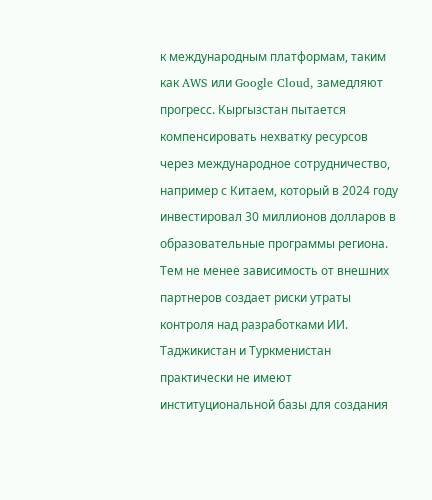к международным платформам, таким как AWS или Google Cloud, замедляют прогресс. Кыргызстан пытается компенсировать нехватку ресурсов через международное сотрудничество, например с Китаем, который в 2024 году инвестировал 30 миллионов долларов в образовательные программы региона. Тем не менее зависимость от внешних партнеров создает риски утраты контроля над разработками ИИ. Таджикистан и Туркменистан практически не имеют институциональной базы для создания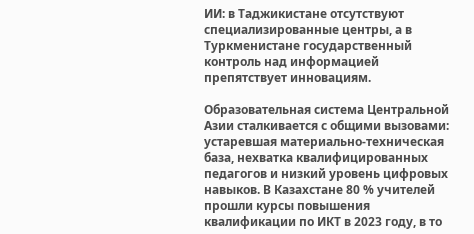ИИ: в Таджикистане отсутствуют специализированные центры, а в Туркменистане государственный контроль над информацией препятствует инновациям.

Образовательная система Центральной Азии сталкивается с общими вызовами: устаревшая материально-техническая база, нехватка квалифицированных педагогов и низкий уровень цифровых навыков. В Казахстане 80 % учителей прошли курсы повышения квалификации по ИКТ в 2023 году, в то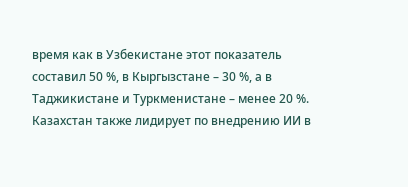время как в Узбекистане этот показатель составил 50 %, в Кыргызстане – 30 %, а в Таджикистане и Туркменистане – менее 20 %. Казахстан также лидирует по внедрению ИИ в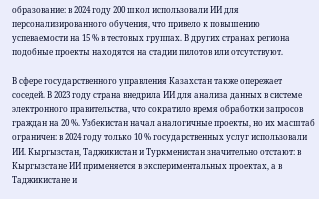образование: в 2024 году 200 школ использовали ИИ для персонализированного обучения, что привело к повышению успеваемости на 15 % в тестовых группах. В других странах региона подобные проекты находятся на стадии пилотов или отсутствуют.

В сфере государственного управления Казахстан также опережает соседей. В 2023 году страна внедрила ИИ для анализа данных в системе электронного правительства, что сократило время обработки запросов граждан на 20 %. Узбекистан начал аналогичные проекты, но их масштаб ограничен: в 2024 году только 10 % государственных услуг использовали ИИ. Кыргызстан, Таджикистан и Туркменистан значительно отстают: в Кыргызстане ИИ применяется в экспериментальных проектах, а в Таджикистане и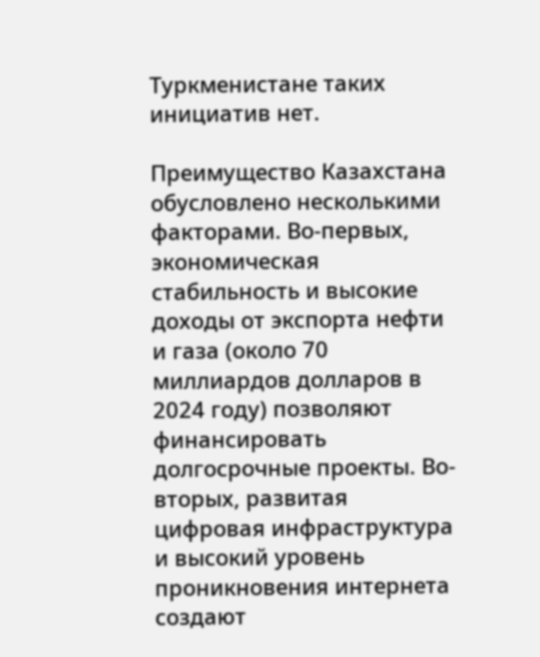Туркменистане таких инициатив нет.

Преимущество Казахстана обусловлено несколькими факторами. Во-первых, экономическая стабильность и высокие доходы от экспорта нефти и газа (около 70 миллиардов долларов в 2024 году) позволяют финансировать долгосрочные проекты. Во-вторых, развитая цифровая инфраструктура и высокий уровень проникновения интернета создают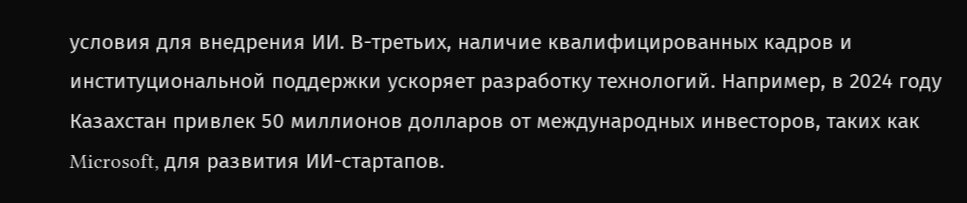условия для внедрения ИИ. В-третьих, наличие квалифицированных кадров и институциональной поддержки ускоряет разработку технологий. Например, в 2024 году Казахстан привлек 50 миллионов долларов от международных инвесторов, таких как Microsoft, для развития ИИ-стартапов.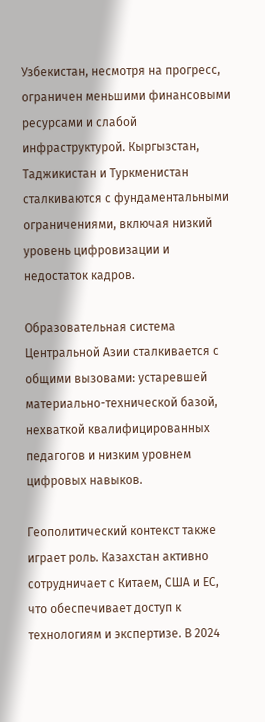Узбекистан, несмотря на прогресс, ограничен меньшими финансовыми ресурсами и слабой инфраструктурой. Кыргызстан, Таджикистан и Туркменистан сталкиваются с фундаментальными ограничениями, включая низкий уровень цифровизации и недостаток кадров.

Образовательная система Центральной Азии сталкивается с общими вызовами: устаревшей материально-технической базой, нехваткой квалифицированных педагогов и низким уровнем цифровых навыков.

Геополитический контекст также играет роль. Казахстан активно сотрудничает с Китаем, США и ЕС, что обеспечивает доступ к технологиям и экспертизе. В 2024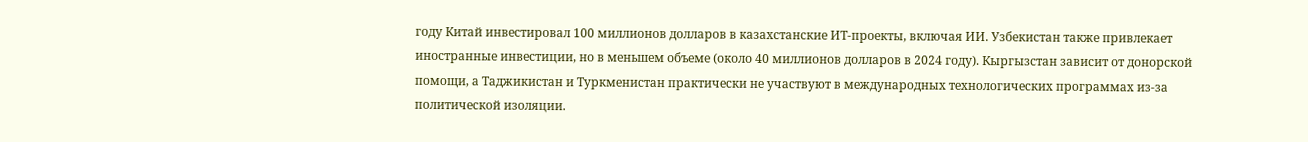году Китай инвестировал 100 миллионов долларов в казахстанские ИТ-проекты, включая ИИ. Узбекистан также привлекает иностранные инвестиции, но в меньшем объеме (около 40 миллионов долларов в 2024 году). Кыргызстан зависит от донорской помощи, а Таджикистан и Туркменистан практически не участвуют в международных технологических программах из-за политической изоляции.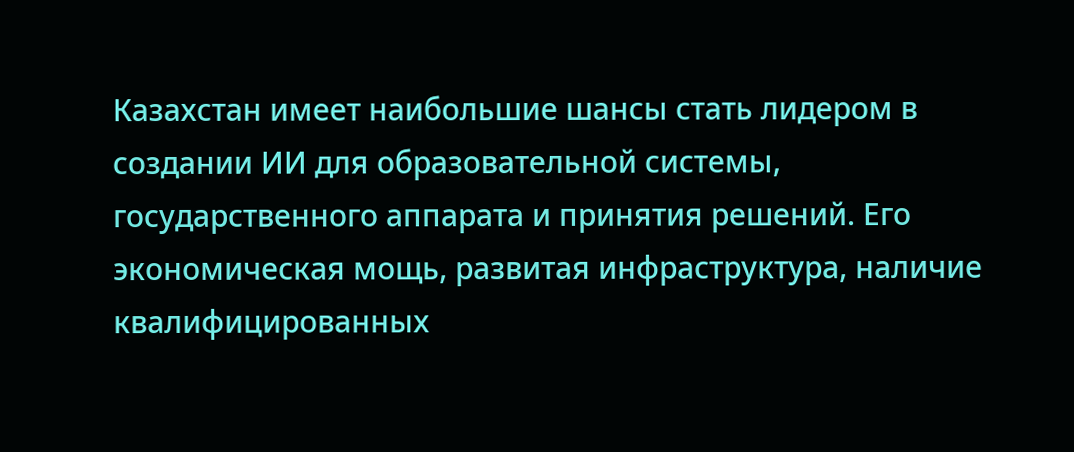Казахстан имеет наибольшие шансы стать лидером в создании ИИ для образовательной системы, государственного аппарата и принятия решений. Его экономическая мощь, развитая инфраструктура, наличие квалифицированных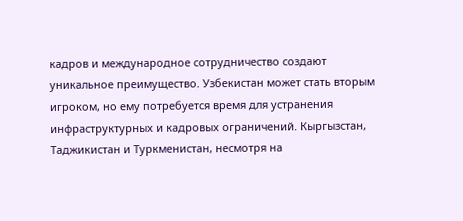кадров и международное сотрудничество создают уникальное преимущество. Узбекистан может стать вторым игроком, но ему потребуется время для устранения инфраструктурных и кадровых ограничений. Кыргызстан, Таджикистан и Туркменистан, несмотря на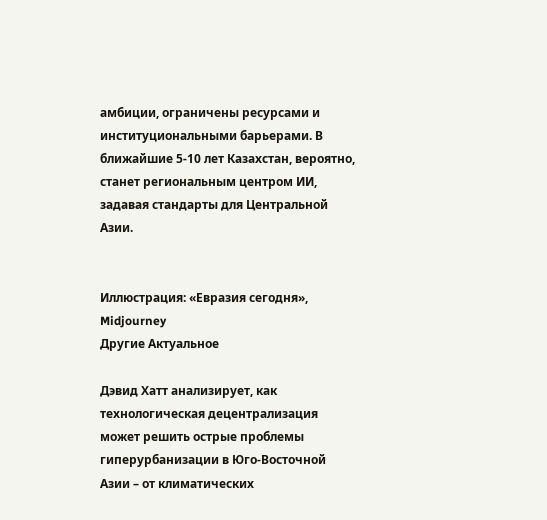амбиции, ограничены ресурсами и институциональными барьерами. В ближайшие 5-10 лет Казахстан, вероятно, станет региональным центром ИИ, задавая стандарты для Центральной Азии.


Иллюстрация: «Евразия сегодня», Midjourney
Другие Актуальное

Дэвид Хатт анализирует, как технологическая децентрализация может решить острые проблемы гиперурбанизации в Юго-Восточной Азии – от климатических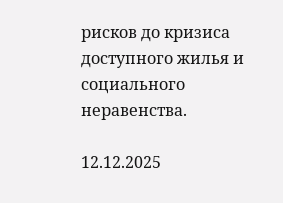рисков до кризиса доступного жилья и социального неравенства.

12.12.2025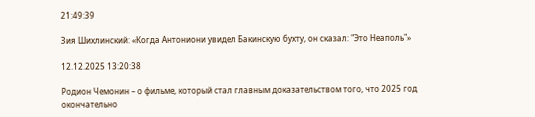21:49:39

Зия Шихлинский: «Когда Антониони увидел Бакинскую бухту, он сказал: "Это Неаполь"»

12.12.2025 13:20:38

Родион Чемонин – о фильме, который стал главным доказательством того, что 2025 год окончательно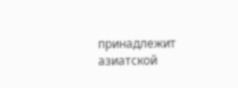принадлежит азиатской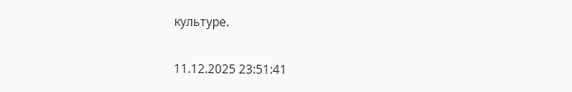культуре.

11.12.2025 23:51:41